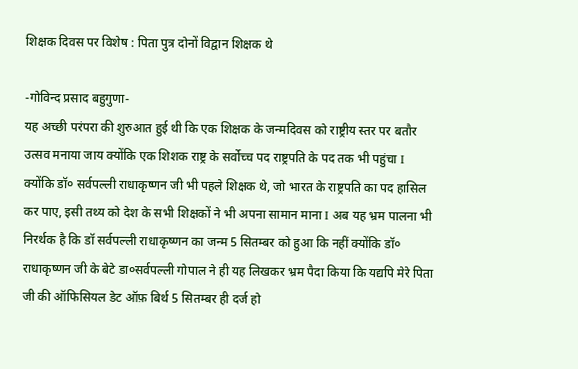शिक्षक दिवस पर विशेष : पिता पुत्र दोनों विद्वान शिक्षक थे

-गोविन्द प्रसाद बहुगुणा-
यह अच्छी परंपरा की शुरुआत हुई थी कि एक शिक्षक के जन्मदिवस को राष्ट्रीय स्तर पर बतौर उत्सव मनाया जाय क्योंकि एक शिशक राष्ट्र के सर्वोच्च पद राष्ट्रपति के पद तक भी पहुंचा I
क्योंकि डॉ० सर्वपल्ली राधाकृष्णन जी भी पहले शिक्षक थे, जो भारत के राष्ट्रपति का पद हासिल कर पाए, इसी तथ्य को देश के सभी शिक्षकों ने भी अपना सामान माना I अब यह भ्रम पालना भी निरर्थक है कि डॉ सर्वपल्ली राधाकृष्णन का जन्म 5 सितम्बर को हुआ कि नहीं क्योंकि डॉ० राधाकृष्णन जी के बेटे डा०सर्वपल्ली गोपाल ने ही यह लिखकर भ्रम पैदा किया कि यद्यपि मेरे पिता जी की ऑफिसियल डेट ऑफ़ बिर्थ 5 सितम्बर ही दर्ज हो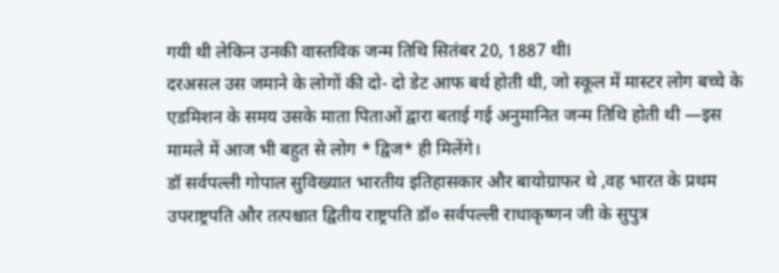गयी थी लेकिन उनकी वास्तविक जन्म तिथि सितंबर 20, 1887 थीl
दरअसल उस जमाने के लोगों की दो- दो डेट आफ बर्थ होती थी, जो स्कूल में मास्टर लोग बच्चे के एडमिशन के समय उसके माता पिताओं द्वारा बताई गई अनुमानित जन्म तिथि होती थी —इस मामले में आज भी बहुत से लोग * द्विज* ही मिलेंगे।
डॉ सर्वपल्ली गोपाल सुविख्यात भारतीय इतिहासकार और बायोग्राफर थे ,वह भारत के प्रथम उपराष्ट्रपति और तत्पश्चात द्वितीय राष्ट्रपति डॉ० सर्वपल्ली राधाकृष्णन जी के सुपुत्र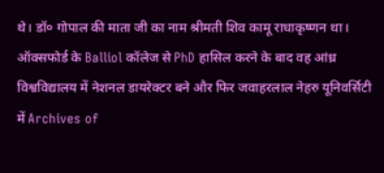थे। डॉ० गोपाल की माता जी का नाम श्रीमती शिव कामू राधाकृष्णन था। ऑक्सफोर्ड के Balliol कॉलेज से PhD हासिल करने के बाद वह आंध्र विश्वविद्यालय में नेशनल डायरेक्टर बने और फिर जवाहरलाल नेहरु यूनिवर्सिटी में Archives of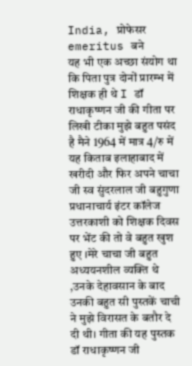India, प्रोफेसर emeritus बने
यह भी एक अच्छा संयोग था कि पिता पुत्र दोनों प्रारम्भ में शिक्षक ही थे I डॉ राधाकृष्णन जी की गीता पर लिखी टीका मुझे बहुत पसंद है मैने 1964 में मात्र 4/रु में यह किताब इलाहाबाद में खरीदी और फिर अपने चाचा जी स्व सुंदरलाल जी बहुगुणा प्रधानाचार्य इंटर कॉलेज उत्तरकाशी को शिक्षक दिवस पर भेंट की तो वे बहुत खुश हुए ।मेरे चाचा जी बहुत अध्ययनशील व्यक्ति थे ,उनके देहावसान के बाद उनकी बहुत सी पुस्तकें चाची ने मुझे विरासत के बतौर दे दी थी। गीता की यह पुस्तक डॉ राधाकृष्णन जी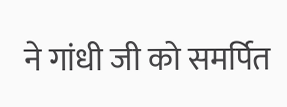ने गांधी जी को समर्पित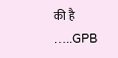की है …..GPB